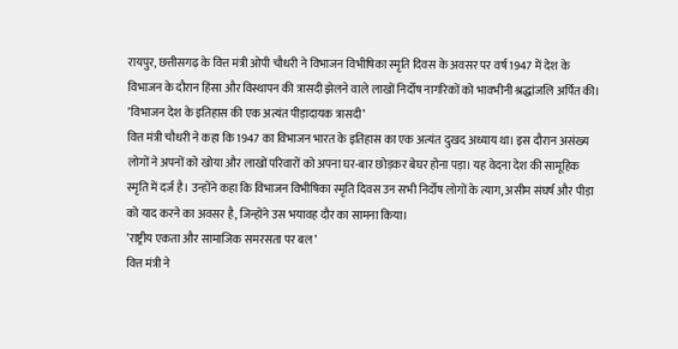रायपुर, छत्तीसगढ़ के वित्त मंत्री ओपी चौधरी ने विभाजन विभीषिका स्मृति दिवस के अवसर पर वर्ष 1947 में देश के विभाजन के दौरान हिंसा और विस्थापन की त्रासदी झेलने वाले लाखों निर्दोष नागरिकों को भावभीनी श्रद्धांजलि अर्पित की।
’विभाजन देश के इतिहास की एक अत्यंत पीड़ादायक त्रासदी’
वित्त मंत्री चौधरी ने कहा कि 1947 का विभाजन भारत के इतिहास का एक अत्यंत दुखद अध्याय था। इस दौरान असंख्य लोगों ने अपनों को खोया और लाखों परिवारों को अपना घर-बार छोड़कर बेघर होना पड़ा। यह वेदना देश की सामूहिक स्मृति में दर्ज है। उन्होंने कहा कि विभाजन विभीषिका स्मृति दिवस उन सभी निर्दोष लोगों के त्याग, असीम संघर्ष और पीड़ा को याद करने का अवसर है, जिन्होंने उस भयावह दौर का सामना किया।
’राष्ट्रीय एकता और सामाजिक समरसता पर बल’
वित्त मंत्री ने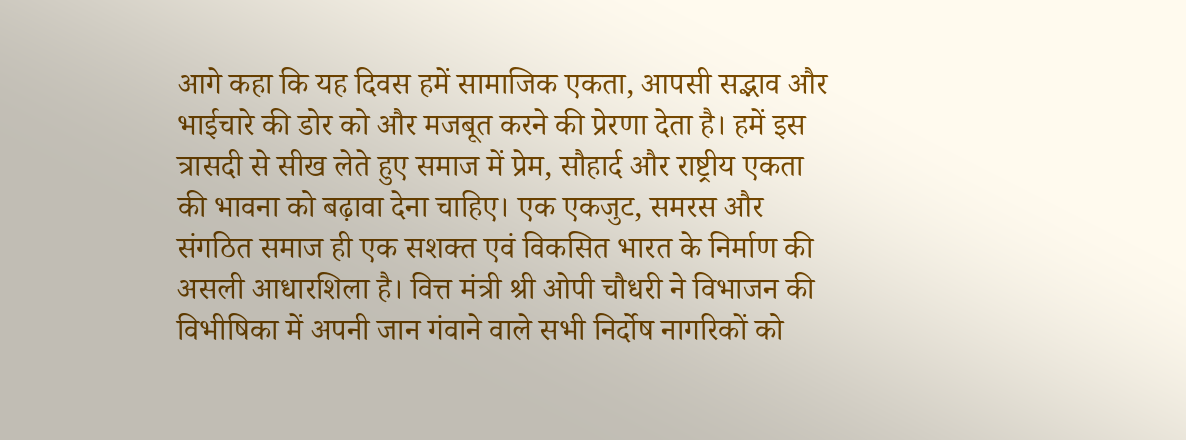आगे कहा कि यह दिवस हमें सामाजिक एकता, आपसी सद्भाव और भाईचारे की डोर को और मजबूत करने की प्रेरणा देता है। हमें इस त्रासदी से सीख लेते हुए समाज में प्रेम, सौहार्द और राष्ट्रीय एकता की भावना को बढ़ावा देना चाहिए। एक एकजुट, समरस और संगठित समाज ही एक सशक्त एवं विकसित भारत के निर्माण की असली आधारशिला है। वित्त मंत्री श्री ओपी चौधरी ने विभाजन की विभीषिका में अपनी जान गंवाने वाले सभी निर्दोष नागरिकों को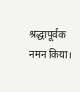श्रद्धापूर्वक नमन किया।